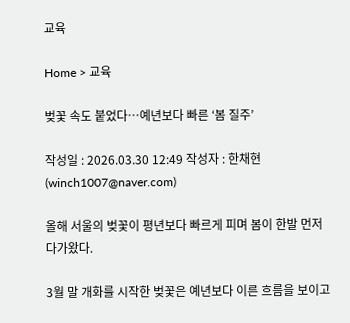교육

Home > 교육

벚꽃 속도 붙었다…예년보다 빠른 ‘봄 질주’

작성일 : 2026.03.30 12:49 작성자 : 한채현 (winch1007@naver.com)

올해 서울의 벚꽃이 평년보다 빠르게 피며 봄이 한발 먼저 다가왔다.

3월 말 개화를 시작한 벚꽃은 예년보다 이른 흐름을 보이고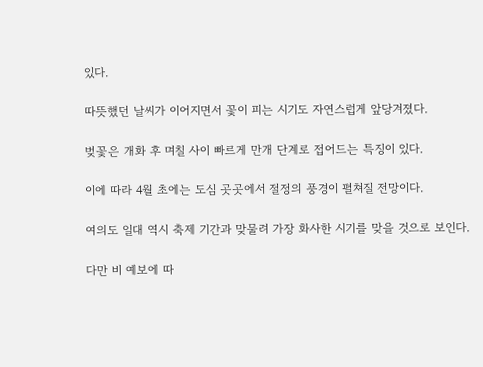있다.

따뜻했던 날씨가 이어지면서 꽃이 피는 시기도 자연스럽게 앞당겨졌다.

벚꽃은 개화 후 며칠 사이 빠르게 만개 단계로 접어드는 특징이 있다.

이에 따라 4월 초에는 도심 곳곳에서 절정의 풍경이 펼쳐질 전망이다.

여의도 일대 역시 축제 기간과 맞물려 가장 화사한 시기를 맞을 것으로 보인다.

다만 비 예보에 따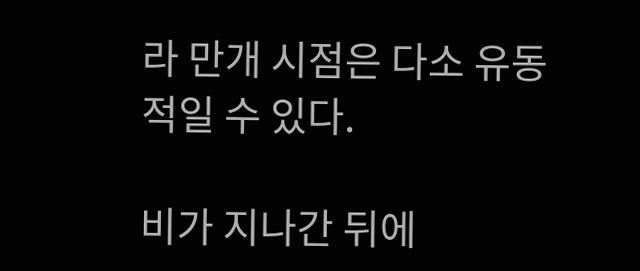라 만개 시점은 다소 유동적일 수 있다.

비가 지나간 뒤에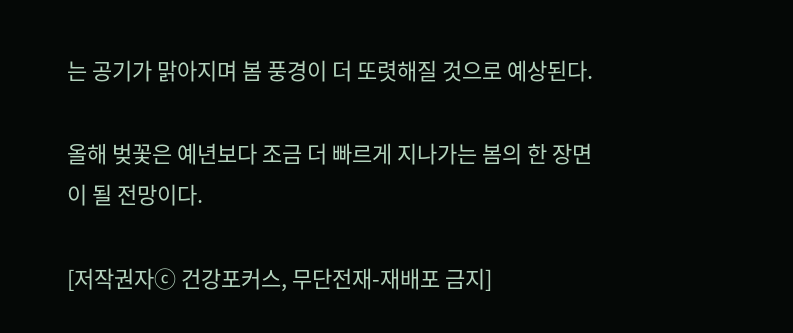는 공기가 맑아지며 봄 풍경이 더 또렷해질 것으로 예상된다.

올해 벚꽃은 예년보다 조금 더 빠르게 지나가는 봄의 한 장면이 될 전망이다.

[저작권자ⓒ 건강포커스, 무단전재-재배포 금지]